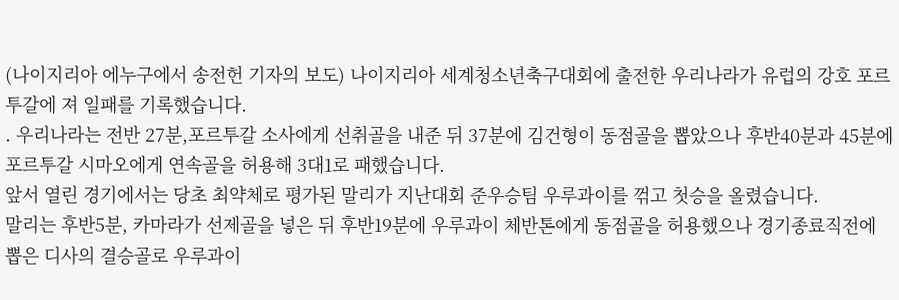(나이지리아 에누구에서 송전헌 기자의 보도) 나이지리아 세계청소년축구대회에 출전한 우리나라가 유럽의 강호 포르투갈에 져 일패를 기록했습니다.
. 우리나라는 전반 27분,포르투갈 소사에게 선취골을 내준 뒤 37분에 김건형이 동점골을 뽑았으나 후반40분과 45분에 포르투갈 시마오에게 연속골을 허용해 3대1로 패했습니다.
앞서 열린 경기에서는 당초 최약체로 평가된 말리가 지난대회 준우승팀 우루과이를 꺾고 첫승을 올렸습니다.
말리는 후반5분, 카마라가 선제골을 넣은 뒤 후반19분에 우루과이 체반톤에게 동점골을 허용했으나 경기종료직전에 뽑은 디사의 결승골로 우루과이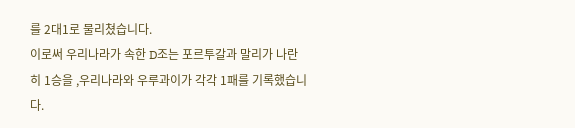를 2대1로 물리쳤습니다.
이로써 우리나라가 속한 D조는 포르투갈과 말리가 나란히 1승을 ,우리나라와 우루과이가 각각 1패를 기록했습니다.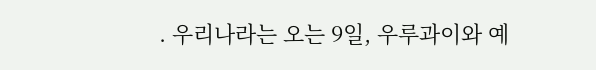. 우리나라는 오는 9일, 우루과이와 예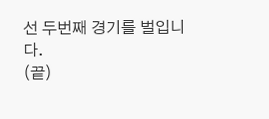선 두번째 경기를 벌입니다.
(끝)